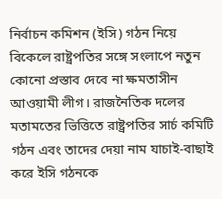নির্বাচন কমিশন (ইসি) গঠন নিয়ে বিকেলে রাষ্ট্রপতির সঙ্গে সংলাপে নতুন কোনো প্রস্তাব দেবে না ক্ষমতাসীন আওয়ামী লীগ। রাজনৈতিক দলের মতামতের ভিত্তিতে রাষ্ট্রপতির সার্চ কমিটি গঠন এবং তাদের দেয়া নাম যাচাই-বাছাই করে ইসি গঠনকে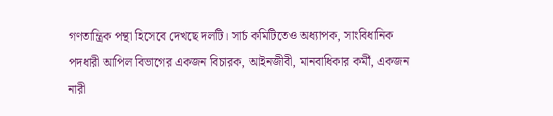গণতান্ত্রিক পন্থা হিসেবে দেখছে দলটি। সার্চ কমিটিতেও অধ্যাপক, সাংবিধানিক পদধারী আপিল বিভাগের একজন বিচারক, আইনজীবী, মানবাধিকার কর্মী, একজন নারী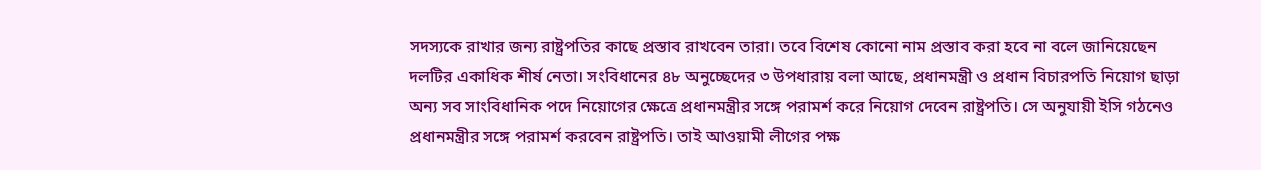সদস্যকে রাখার জন্য রাষ্ট্রপতির কাছে প্রস্তাব রাখবেন তারা। তবে বিশেষ কোনো নাম প্রস্তাব করা হবে না বলে জানিয়েছেন দলটির একাধিক শীর্ষ নেতা। সংবিধানের ৪৮ অনুচ্ছেদের ৩ উপধারায় বলা আছে, প্রধানমন্ত্রী ও প্রধান বিচারপতি নিয়োগ ছাড়া অন্য সব সাংবিধানিক পদে নিয়োগের ক্ষেত্রে প্রধানমন্ত্রীর সঙ্গে পরামর্শ করে নিয়োগ দেবেন রাষ্ট্রপতি। সে অনুযায়ী ইসি গঠনেও প্রধানমন্ত্রীর সঙ্গে পরামর্শ করবেন রাষ্ট্রপতি। তাই আওয়ামী লীগের পক্ষ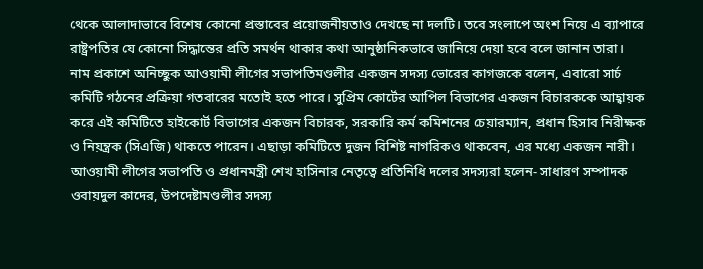থেকে আলাদাভাবে বিশেষ কোনো প্রস্তাবের প্রয়োজনীয়তাও দেখছে না দলটি। তবে সংলাপে অংশ নিয়ে এ ব্যাপারে রাষ্ট্রপতির যে কোনো সিদ্ধান্তের প্রতি সমর্থন থাকার কথা আনুষ্ঠানিকভাবে জানিয়ে দেয়া হবে বলে জানান তারা।
নাম প্রকাশে অনিচ্ছুক আওয়ামী লীগের সভাপতিমণ্ডলীর একজন সদস্য ভোরের কাগজকে বলেন, এবারো সার্চ কমিটি গঠনের প্রক্রিয়া গতবারের মতোই হতে পারে। সুপ্রিম কোর্টের আপিল বিভাগের একজন বিচারককে আহ্বায়ক করে এই কমিটিতে হাইকোর্ট বিভাগের একজন বিচারক, সরকারি কর্ম কমিশনের চেয়ারম্যান, প্রধান হিসাব নিরীক্ষক ও নিয়ন্ত্রক (সিএজি) থাকতে পারেন। এছাড়া কমিটিতে দুজন বিশিষ্ট নাগরিকও থাকবেন, এর মধ্যে একজন নারী।
আওয়ামী লীগের সভাপতি ও প্রধানমন্ত্রী শেখ হাসিনার নেতৃত্বে প্রতিনিধি দলের সদস্যরা হলেন- সাধারণ সম্পাদক ওবায়দুল কাদের, উপদেষ্টামণ্ডলীর সদস্য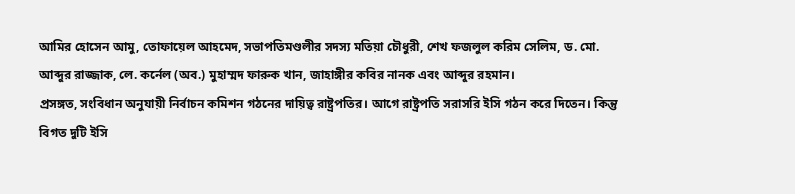আমির হোসেন আমু, তোফায়েল আহমেদ, সভাপতিমণ্ডলীর সদস্য মতিয়া চৌধুরী, শেখ ফজলুল করিম সেলিম, ড. মো. আব্দুর রাজ্জাক, লে. কর্নেল (অব.) মুহাম্মদ ফারুক খান, জাহাঙ্গীর কবির নানক এবং আব্দুর রহমান।
প্রসঙ্গত, সংবিধান অনুযায়ী নির্বাচন কমিশন গঠনের দায়িত্ব রাষ্ট্রপতির। আগে রাষ্ট্রপতি সরাসরি ইসি গঠন করে দিতেন। কিন্তু বিগত দুটি ইসি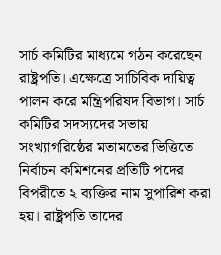সার্চ কমিটির মাধ্যমে গঠন করেছেন রাষ্ট্রপতি। এক্ষেত্রে সাচিবিক দায়িত্ব পালন করে মন্ত্রিপরিষদ বিভাগ। সার্চ কমিটির সদস্যদের সভায় সংখ্যাগরিষ্ঠের মতামতের ভিত্তিতে নির্বাচন কমিশনের প্রতিটি পদের বিপরীতে ২ ব্যক্তির নাম সুপারিশ করা হয়। রাষ্ট্রপতি তাদের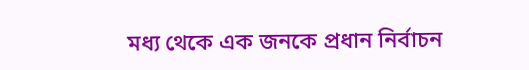মধ্য থেকে এক জনকে প্রধান নির্বাচন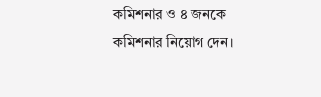কমিশনার ও ৪ জনকে কমিশনার নিয়োগ দেন।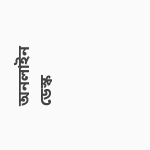অনলাইন ডেস্ক